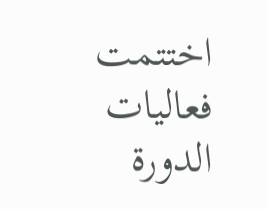اختتمت فعاليات الدورة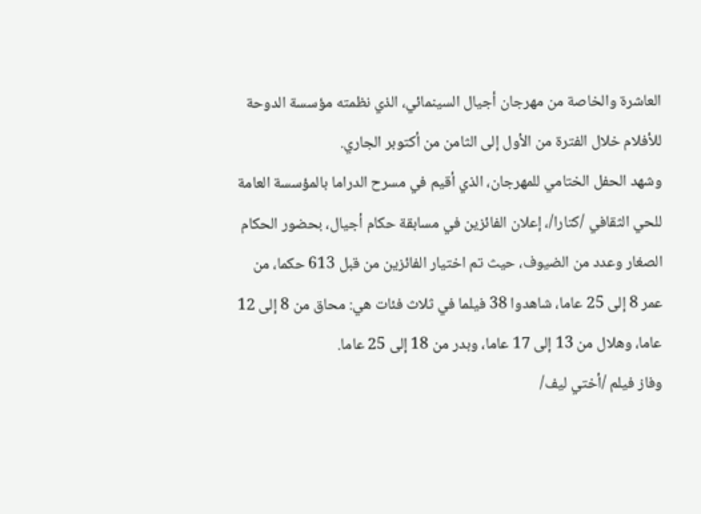العاشرة والخاصة من مهرجان أجيال السينمائي، الذي نظمته مؤسسة الدوحة للأفلام خلال الفترة من الأول إلى الثامن من أكتوبر الجاري.
وشهد الحفل الختامي للمهرجان، الذي أقيم في مسرح الدراما بالمؤسسة العامة للحي الثقافي /كتارا/، إعلان الفائزين في مسابقة حكام أجيال، بحضور الحكام الصغار وعدد من الضيوف، حيث تم اختيار الفائزين من قبل 613 حكما، من عمر 8 إلى 25 عاما، شاهدوا 38 فيلما في ثلاث فئات هي: محاق من 8 إلى 12 عاما، وهلال من 13 إلى 17 عاما، وبدر من 18 إلى 25 عاما.
وفاز فيلم /أختي ليف/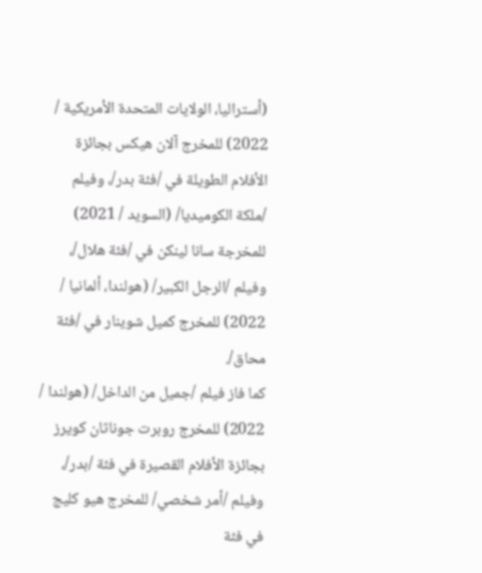(أستراليا، الولايات المتحدة الأمريكية / 2022) للمخرج آلان هيكس بجائزة الأفلام الطويلة في /فئة بدر/، وفيلم /ملكة الكوميديا/ (السويد / 2021) للمخرجة سانا لينكن في /فئة هلال/، وفيلم /الرجل الكبير/ (هولندا، ألمانيا / 2022) للمخرج كميل شوينار في /فئة محاق/.
كما فاز فيلم /جميل من الداخل/ (هولندا / 2022) للمخرج روبرت جوناثان كويرز بجائزة الأفلام القصيرة في فئة /بدر/، وفيلم /أمر شخصي/ للمخرج هيو كليج في فئة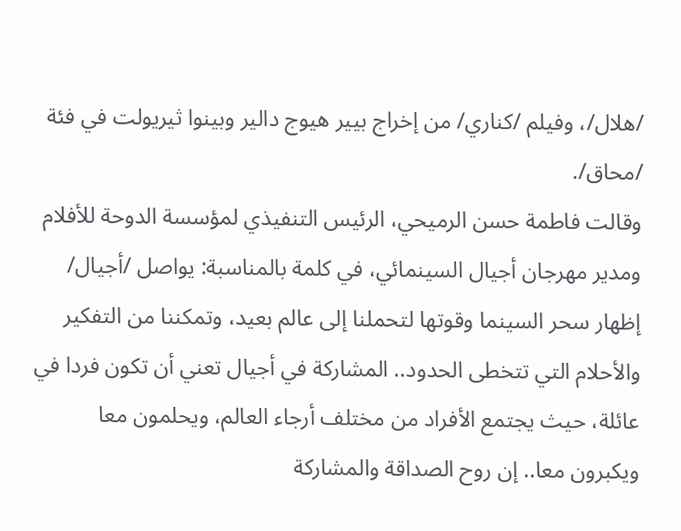/هلال/، وفيلم /كناري/ من إخراج بيير هيوج دالير وبينوا ثيريولت في فئة /محاق/.
وقالت فاطمة حسن الرميحي، الرئيس التنفيذي لمؤسسة الدوحة للأفلام ومدير مهرجان أجيال السينمائي، في كلمة بالمناسبة: يواصل /أجيال/ إظهار سحر السينما وقوتها لتحملنا إلى عالم بعيد، وتمكننا من التفكير والأحلام التي تتخطى الحدود.. المشاركة في أجيال تعني أن تكون فردا في عائلة، حيث يجتمع الأفراد من مختلف أرجاء العالم، ويحلمون معا ويكبرون معا.. إن روح الصداقة والمشاركة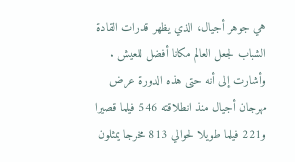هي جوهر أجيال، الذي يظهر قدرات القادة الشباب لجعل العالم مكانا أفضل للعيش .
وأشارت إلى أنه حتى هذه الدورة عرض مهرجان أجيال منذ انطلاقته 546 فيلما قصيرا و221 فيلما طويلا لحوالي 813 مخرجا يمثلون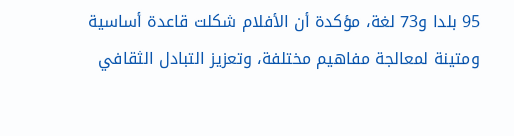95 بلدا و73 لغة، مؤكدة أن الأفلام شكلت قاعدة أساسية ومتينة لمعالجة مفاهيم مختلفة، وتعزيز التبادل الثقافي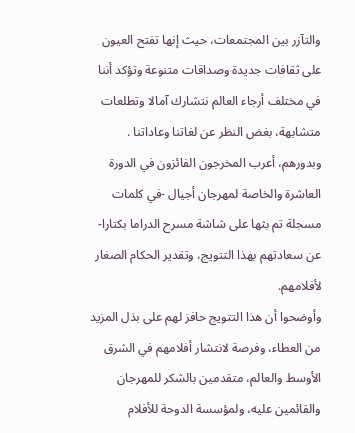والتآزر بين المجتمعات، حيث إنها تفتح العيون على ثقافات جديدة وصداقات متنوعة وتؤكد أننا في مختلف أرجاء العالم نتشارك آمالا وتطلعات متشابهة، بغض النظر عن لغاتنا وعاداتنا .
وبدورهم، أعرب المخرجون الفائزون في الدورة العاشرة والخاصة لمهرجان أجيال -في كلمات مسجلة تم بثها على شاشة مسرح الدراما بكتارا- عن سعادتهم بهذا التتويج، وتقدير الحكام الصغار لأفلامهم.
وأوضحوا أن هذا التتويج حافز لهم على بذل المزيد من العطاء، وفرصة لانتشار أفلامهم في الشرق الأوسط والعالم، متقدمين بالشكر للمهرجان والقائمين عليه، ولمؤسسة الدوحة للأفلام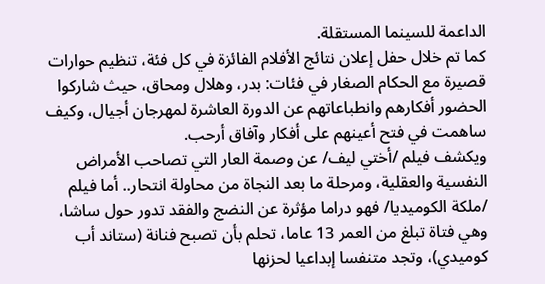الداعمة للسينما المستقلة.
كما تم خلال حفل إعلان نتائج الأفلام الفائزة في كل فئة، تنظيم حوارات قصيرة مع الحكام الصغار في فئات: بدر، وهلال ومحاق، حيث شاركوا الحضور أفكارهم وانطباعاتهم عن الدورة العاشرة لمهرجان أجيال، وكيف ساهمت في فتح أعينهم على أفكار وآفاق أرحب.
ويكشف فيلم /أختي ليف/ عن وصمة العار التي تصاحب الأمراض النفسية والعقلية، ومرحلة ما بعد النجاة من محاولة انتحار.. أما فيلم /ملكة الكوميديا/ فهو دراما مؤثرة عن النضج والفقد تدور حول ساشا، وهي فتاة تبلغ من العمر 13 عاما، تحلم بأن تصبح فنانة (ستاند أب كوميدي)، وتجد متنفسا إبداعيا لحزنها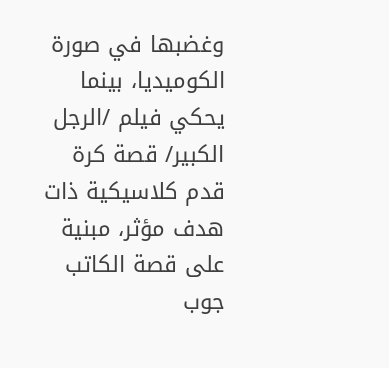وغضبها في صورة الكوميديا، بينما يحكي فيلم /الرجل الكبير/ قصة كرة قدم كلاسيكية ذات هدف مؤثر، مبنية على قصة الكاتب جوب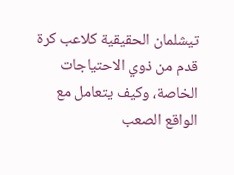تيشلمان الحقيقية كلاعب كرة قدم من ذوي الاحتياجات الخاصة، وكيف يتعامل مع الواقع الصعب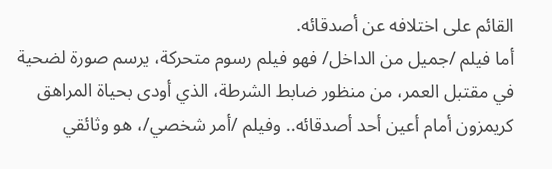القائم على اختلافه عن أصدقائه.
أما فيلم /جميل من الداخل/ فهو فيلم رسوم متحركة، يرسم صورة لضحية في مقتبل العمر، من منظور ضابط الشرطة، الذي أودى بحياة المراهق كريمزون أمام أعين أحد أصدقائه.. وفيلم /أمر شخصي/، هو وثائقي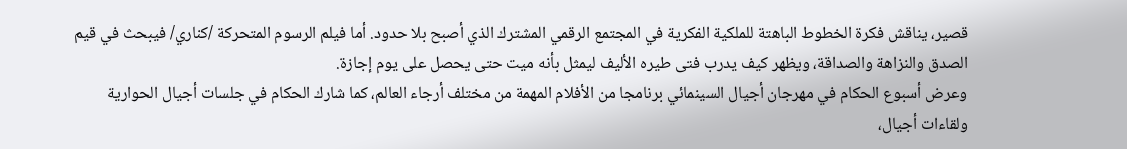قصير، يناقش فكرة الخطوط الباهتة للملكية الفكرية في المجتمع الرقمي المشترك الذي أصبح بلا حدود. أما فيلم الرسوم المتحركة /كناري/ فيبحث في قيم الصدق والنزاهة والصداقة، ويظهر كيف يدرب فتى طيره الأليف ليمثل بأنه ميت حتى يحصل على يوم إجازة.
وعرض أسبوع الحكام في مهرجان أجيال السينمائي برنامجا من الأفلام المهمة من مختلف أرجاء العالم، كما شارك الحكام في جلسات أجيال الحوارية ولقاءات أجيال،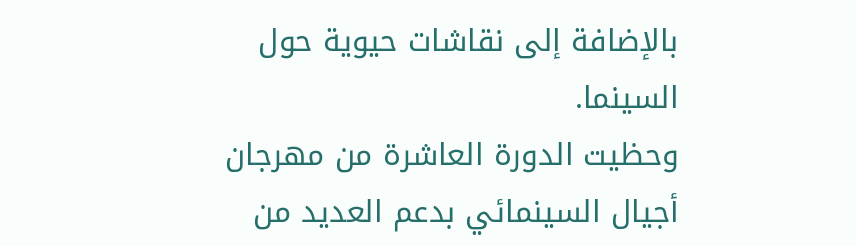بالإضافة إلى نقاشات حيوية حول السينما.
وحظيت الدورة العاشرة من مهرجان أجيال السينمائي بدعم العديد من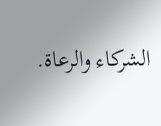الشركاء والرعاة.